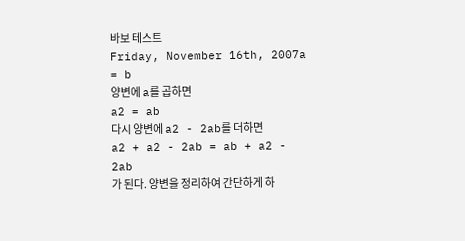바보 테스트
Friday, November 16th, 2007a = b
양변에 a를 곱하면
a2 = ab
다시 양변에 a2 - 2ab를 더하면
a2 + a2 - 2ab = ab + a2 - 2ab
가 된다. 양변을 정리하여 간단하게 하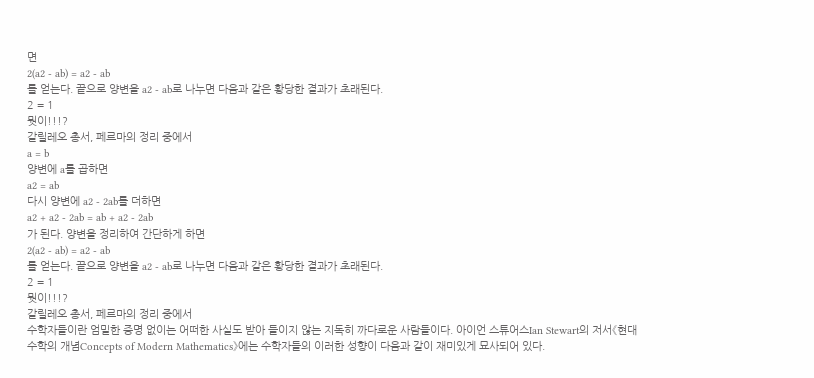면
2(a2 - ab) = a2 - ab
를 얻는다. 끝으로 양변을 a2 - ab로 나누면 다음과 같은 황당한 결과가 초래된다.
2 = 1
뭣이!!!?
갈릴레오 총서, 페르마의 정리 중에서
a = b
양변에 a를 곱하면
a2 = ab
다시 양변에 a2 - 2ab를 더하면
a2 + a2 - 2ab = ab + a2 - 2ab
가 된다. 양변을 정리하여 간단하게 하면
2(a2 - ab) = a2 - ab
를 얻는다. 끝으로 양변을 a2 - ab로 나누면 다음과 같은 황당한 결과가 초래된다.
2 = 1
뭣이!!!?
갈릴레오 총서, 페르마의 정리 중에서
수학자들이란 엄밀한 증명 없이는 어떠한 사실도 받아 들이지 않는 지독히 까다로운 사람들이다. 아이언 스튜어스Ian Stewart의 저서《현대 수학의 개념Concepts of Modern Mathematics》에는 수학자들의 이러한 성향이 다음과 같이 재미있게 묘사되어 있다.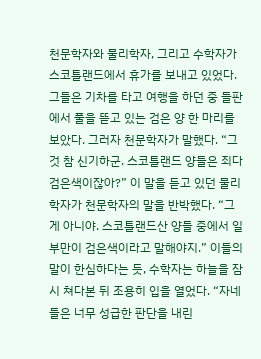천문학자와 물리학자, 그리고 수학자가 스코틀랜드에서 휴가를 보내고 있었다. 그들은 기차를 타고 여행을 하던 중 들판에서 풀을 뜯고 있는 검은 양 한 마리를 보았다. 그러자 천문학자가 말했다. “그것 참 신기하군. 스코틀랜드 양들은 죄다 검은색이잖아?” 이 말을 듣고 있던 물리학자가 천문학자의 말을 반박했다. “그게 아니야. 스코틀랜드산 양들 중에서 일부만이 검은색이라고 말해야지.” 이들의 말이 한심하다는 듯, 수학자는 하늘을 잠시 쳐다본 뒤 조용히 입을 열었다. “자네들은 너무 성급한 판단을 내린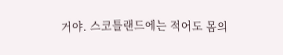거야. 스코틀랜드에는 적어도 몸의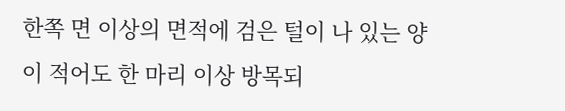한쪽 면 이상의 면적에 검은 털이 나 있는 양이 적어도 한 마리 이상 방목되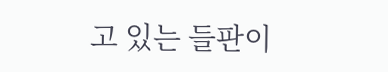고 있는 들판이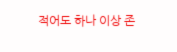적어도 하나 이상 존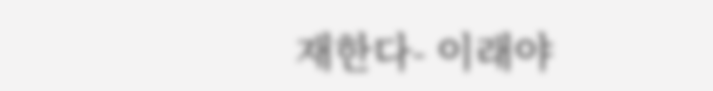재한다- 이래야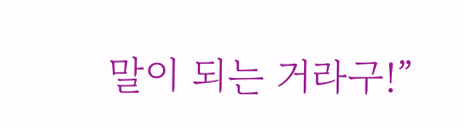말이 되는 거라구!”